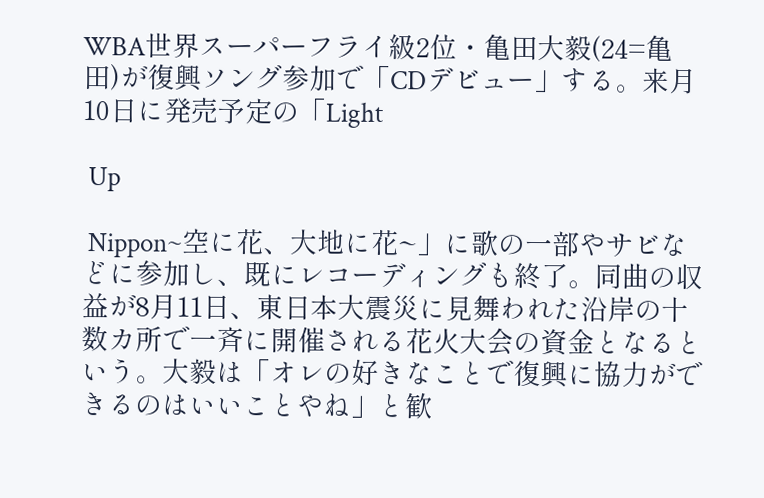WBA世界スーパーフライ級2位・亀田大毅(24=亀田)が復興ソング参加で「CDデビュー」する。来月10日に発売予定の「Light

 Up

 Nippon~空に花、大地に花~」に歌の一部やサビなどに参加し、既にレコーディングも終了。同曲の収益が8月11日、東日本大震災に見舞われた沿岸の十数カ所で一斉に開催される花火大会の資金となるという。大毅は「オレの好きなことで復興に協力ができるのはいいことやね」と歓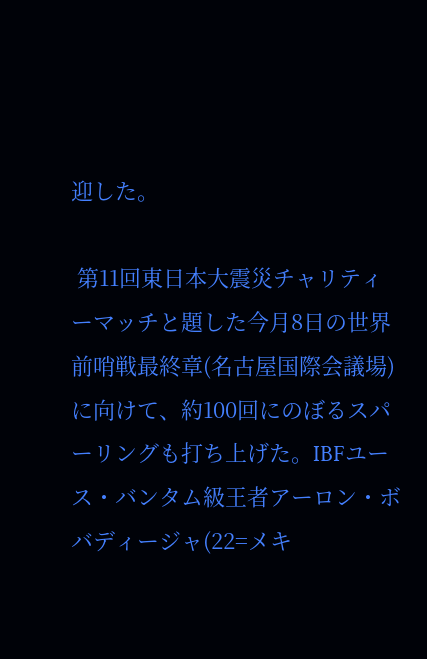迎した。

 第11回東日本大震災チャリティーマッチと題した今月8日の世界前哨戦最終章(名古屋国際会議場)に向けて、約100回にのぼるスパーリングも打ち上げた。IBFユース・バンタム級王者アーロン・ボバディージャ(22=メキ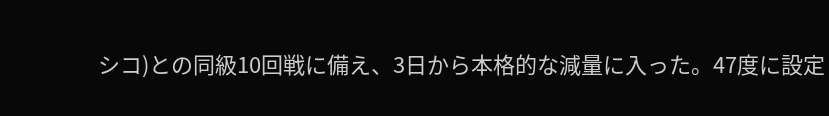シコ)との同級10回戦に備え、3日から本格的な減量に入った。47度に設定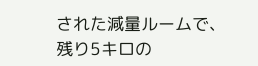された減量ルームで、残り5キロの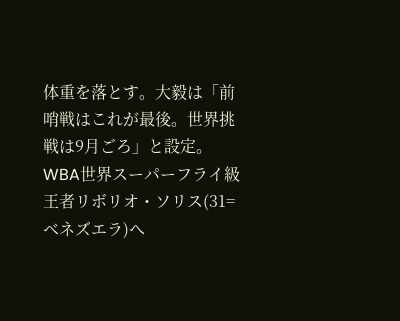体重を落とす。大毅は「前哨戦はこれが最後。世界挑戦は9月ごろ」と設定。WBA世界スーパーフライ級王者リボリオ・ソリス(31=ベネズエラ)へ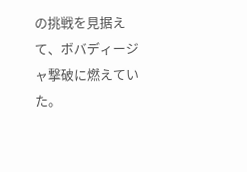の挑戦を見据えて、ボバディージャ撃破に燃えていた。